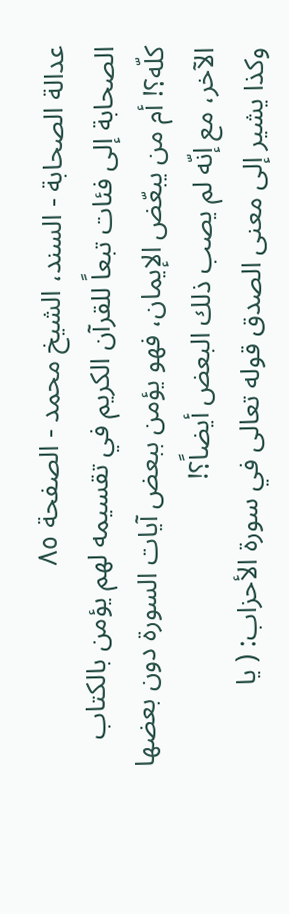عدالة الصحابة - السند، الشيخ محمد - الصفحة ٨٥
الصحابة إلى فئات تبعاً للقرآن الكريم في تقسيمه لهم يؤمن بالكتاب كلّه؟! أم من يبعّض الإيمان، فهو يؤمن ببعض آيات السورة دون بعضها الآخر، مع إنّه لم يصب ذلك البعض أيضاً؟!
وكذا يشير إلى معنى الصدق قوله تعالى في سورة الأحزاب: ( يا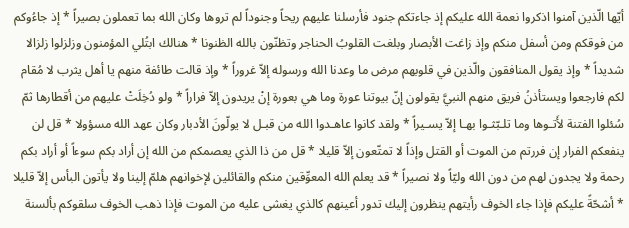أيّها الّذين آمنوا اذكروا نعمة الله عليكم إذ جاءتكم جنود فأرسلنا عليهم ريحاً وجنوداً لم تروها وكان الله بما تعملون بصيراً * إذ جاءُوكم من فوقكم ومن أسفل منكم وإذ زاغت الأبصار وبلغت القلوبُ الحناجر وتظنّون بالله الظنونا * هنالك ابتُلي المؤمنون وزلزلوا زلزالا شديداً * وإذ يقول المنافقون والّذين في قلوبهم مرض ما وعدنا الله ورسوله إلاّ غروراً * وإذ قالت طائفة منهم يا أهل يثرب لا مُقام لكم فارجعوا ويستأذنُ فريق منهم النبيَّ يقولون إنّ بيوتنا عورة وما هي بعورة إنْ يريدون إلاّ فراراً * ولو دُخِلَتْ عليهم من أقطارها ثمّ سُئلوا الفتنة لأَتـوها وما تلـبّثـوا بهـا إلاّ يسـيراً * ولقد كانوا عاهـدوا الله من قبـل لا يولّونَ الأدبار وكان عهد الله مسؤولا * قل لن ينفعكم الفرار إن فررتم من الموت أو القتل وإذاً لا تمتّعون إلاّ قليلا * قل من ذا الذي يعصمكم من الله إن أراد بكم سوءاً أو أراد بكم رحمة ولا يجدون لهم من دون الله وليّاً ولا نصيراً * قد يعلم الله المعوِّقين منكم والقائلين لإخوانهم هلمّ إلينا ولا يأتون البأس إلاّ قليلا * أشحّةً عليكم فإذا جاء الخوف رأيتهم ينظرون إليك تدور أعينهم كالذي يغشى عليه من الموت فإذا ذهب الخوف سلقوكم بألسنة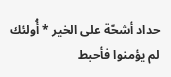حداد أشحّة على الخير * أُولئك لم يؤمنوا فأحبط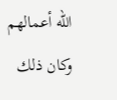الله أعمالهم وكان ذلك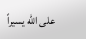على الله يسيراً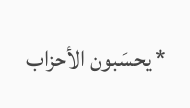* يحسَبون الأحزاب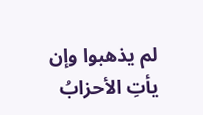لم يذهبوا وإن يأتِ الأحزابُ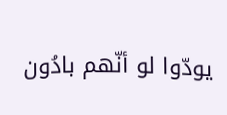يودّوا لو أنّهم بادُون